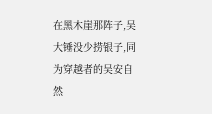在黑木崖那阵子,吴大锤没少捞银子,同为穿越者的吴安自然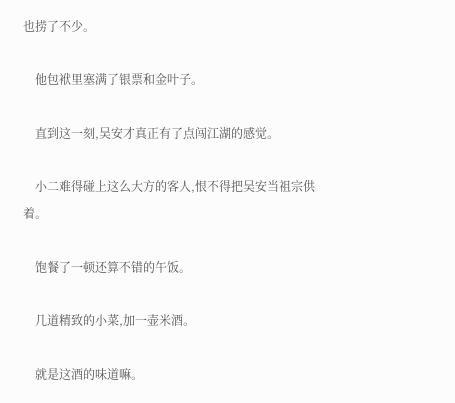也捞了不少。

    他包袱里塞满了银票和金叶子。

    直到这一刻,吴安才真正有了点闯江湖的感觉。

    小二难得碰上这么大方的客人,恨不得把吴安当祖宗供着。

    饱餐了一顿还算不错的午饭。

    几道精致的小菜,加一壶米酒。

    就是这酒的味道嘛。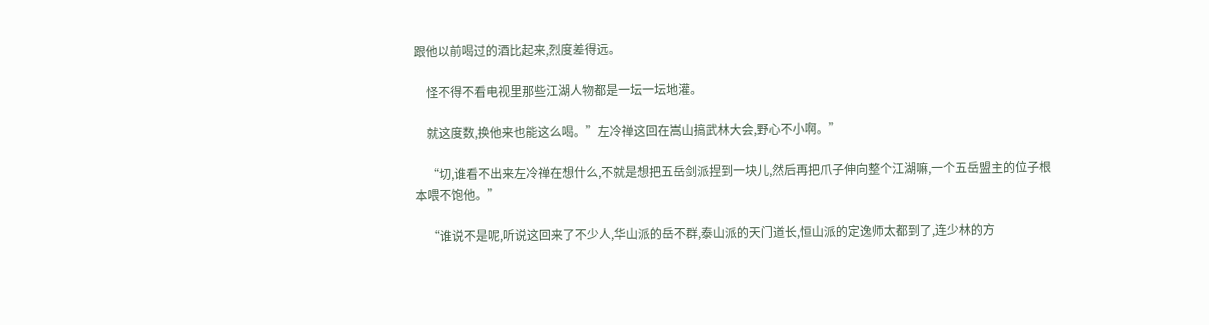跟他以前喝过的酒比起来,烈度差得远。

    怪不得不看电视里那些江湖人物都是一坛一坛地灌。

    就这度数,换他来也能这么喝。”左冷禅这回在嵩山搞武林大会,野心不小啊。”

    “切,谁看不出来左冷禅在想什么,不就是想把五岳剑派捏到一块儿,然后再把爪子伸向整个江湖嘛,一个五岳盟主的位子根本喂不饱他。”

    “谁说不是呢,听说这回来了不少人,华山派的岳不群,泰山派的天门道长,恒山派的定逸师太都到了,连少林的方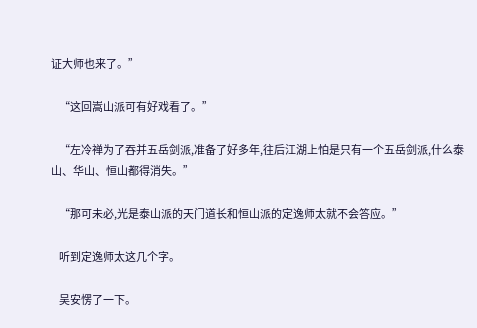证大师也来了。”

    “这回嵩山派可有好戏看了。”

    “左冷禅为了吞并五岳剑派,准备了好多年,往后江湖上怕是只有一个五岳剑派,什么泰山、华山、恒山都得消失。”

    “那可未必,光是泰山派的天门道长和恒山派的定逸师太就不会答应。”

    听到定逸师太这几个字。

    吴安愣了一下。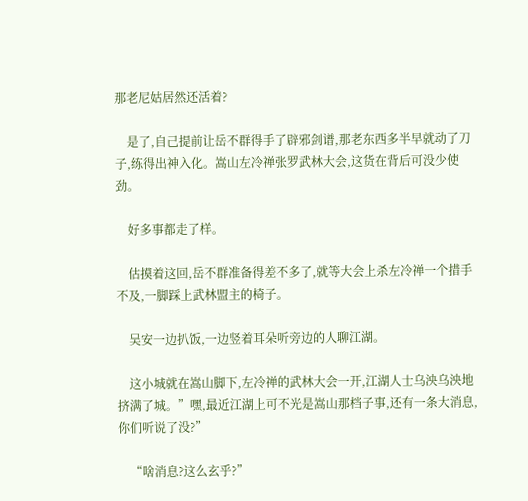那老尼姑居然还活着?

    是了,自己提前让岳不群得手了辟邪剑谱,那老东西多半早就动了刀子,练得出神入化。嵩山左冷禅张罗武林大会,这货在背后可没少使劲。

    好多事都走了样。

    估摸着这回,岳不群准备得差不多了,就等大会上杀左冷禅一个措手不及,一脚踩上武林盟主的椅子。

    吴安一边扒饭,一边竖着耳朵听旁边的人聊江湖。

    这小城就在嵩山脚下,左冷禅的武林大会一开,江湖人士乌泱乌泱地挤满了城。”嘿,最近江湖上可不光是嵩山那档子事,还有一条大消息,你们听说了没?”

    “啥消息?这么玄乎?”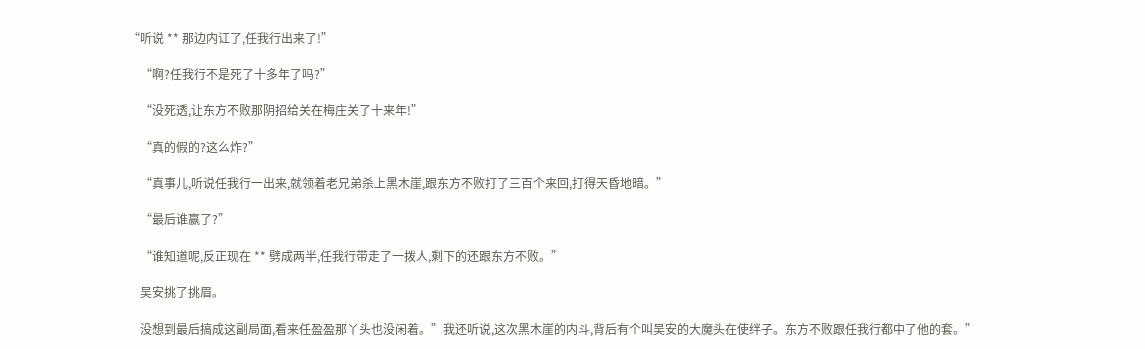“听说 ** 那边内讧了,任我行出来了!”

    “啊?任我行不是死了十多年了吗?”

    “没死透,让东方不败那阴招给关在梅庄关了十来年!”

    “真的假的?这么炸?”

    “真事儿,听说任我行一出来,就领着老兄弟杀上黑木崖,跟东方不败打了三百个来回,打得天昏地暗。”

    “最后谁赢了?”

    “谁知道呢,反正现在 ** 劈成两半,任我行带走了一拨人,剩下的还跟东方不败。”

    吴安挑了挑眉。

    没想到最后搞成这副局面,看来任盈盈那丫头也没闲着。”我还听说,这次黑木崖的内斗,背后有个叫吴安的大魔头在使绊子。东方不败跟任我行都中了他的套。”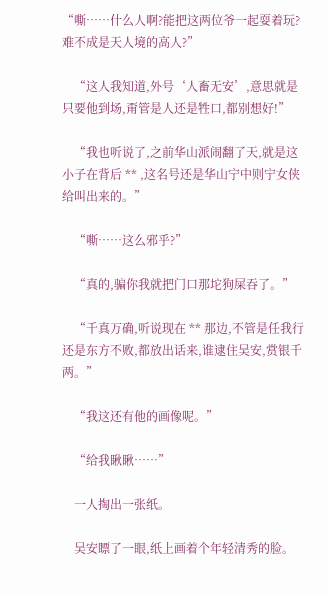“嘶……什么人啊?能把这两位爷一起耍着玩?难不成是天人境的高人?”

    “这人我知道,外号‘人畜无安’,意思就是只要他到场,甭管是人还是牲口,都别想好!”

    “我也听说了,之前华山派闹翻了天,就是这小子在背后 ** ,这名号还是华山宁中则宁女侠给叫出来的。”

    “嘶……这么邪乎?”

    “真的,骗你我就把门口那坨狗屎吞了。”

    “千真万确,听说现在 ** 那边,不管是任我行还是东方不败,都放出话来,谁逮住吴安,赏银千两。”

    “我这还有他的画像呢。”

    “给我瞅瞅……”

    一人掏出一张纸。

    吴安瞟了一眼,纸上画着个年轻清秀的脸。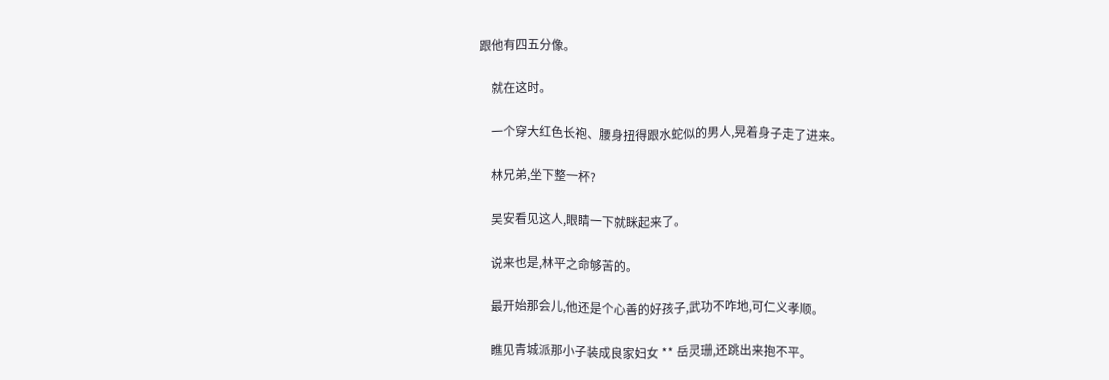跟他有四五分像。

    就在这时。

    一个穿大红色长袍、腰身扭得跟水蛇似的男人,晃着身子走了进来。

    林兄弟,坐下整一杯?

    吴安看见这人,眼睛一下就眯起来了。

    说来也是,林平之命够苦的。

    最开始那会儿,他还是个心善的好孩子,武功不咋地,可仁义孝顺。

    瞧见青城派那小子装成良家妇女 ** 岳灵珊,还跳出来抱不平。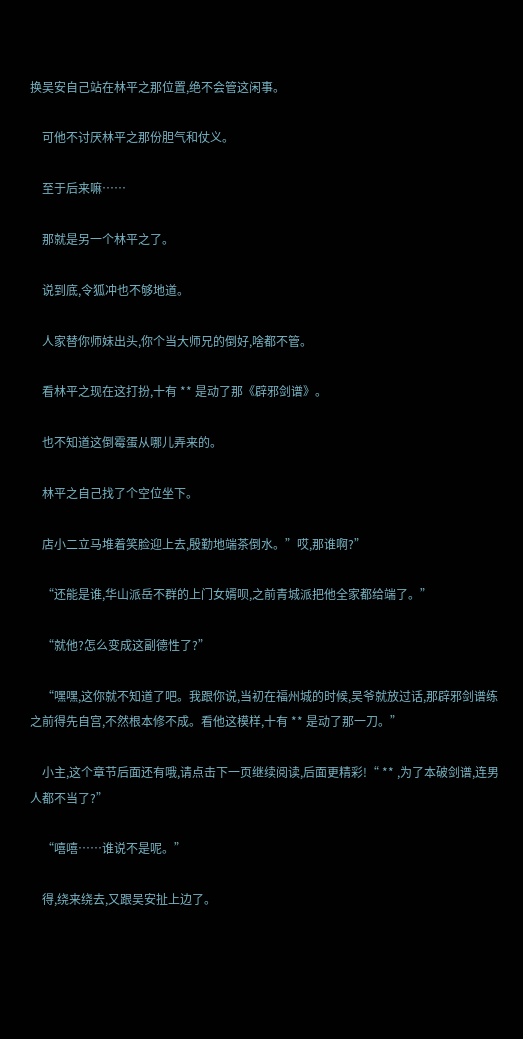换吴安自己站在林平之那位置,绝不会管这闲事。

    可他不讨厌林平之那份胆气和仗义。

    至于后来嘛……

    那就是另一个林平之了。

    说到底,令狐冲也不够地道。

    人家替你师妹出头,你个当大师兄的倒好,啥都不管。

    看林平之现在这打扮,十有 ** 是动了那《辟邪剑谱》。

    也不知道这倒霉蛋从哪儿弄来的。

    林平之自己找了个空位坐下。

    店小二立马堆着笑脸迎上去,殷勤地端茶倒水。”哎,那谁啊?”

    “还能是谁,华山派岳不群的上门女婿呗,之前青城派把他全家都给端了。”

    “就他?怎么变成这副德性了?”

    “嘿嘿,这你就不知道了吧。我跟你说,当初在福州城的时候,吴爷就放过话,那辟邪剑谱练之前得先自宫,不然根本修不成。看他这模样,十有 ** 是动了那一刀。”

    小主,这个章节后面还有哦,请点击下一页继续阅读,后面更精彩!“ ** ,为了本破剑谱,连男人都不当了?”

    “嘻嘻……谁说不是呢。”

    得,绕来绕去,又跟吴安扯上边了。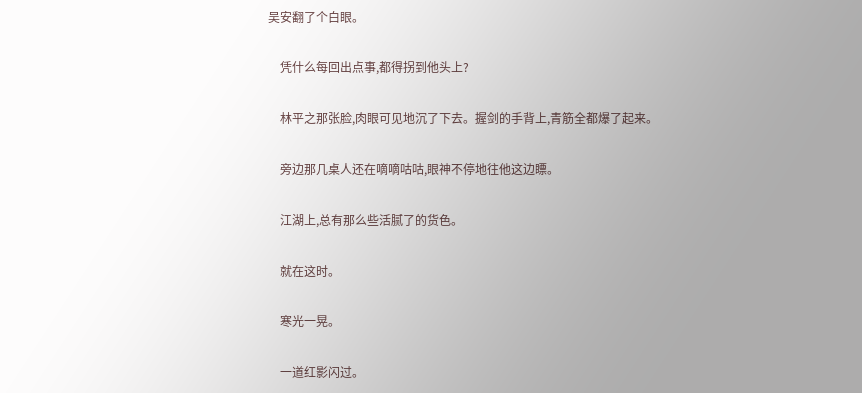吴安翻了个白眼。

    凭什么每回出点事,都得拐到他头上?

    林平之那张脸,肉眼可见地沉了下去。握剑的手背上,青筋全都爆了起来。

    旁边那几桌人还在嘀嘀咕咕,眼神不停地往他这边瞟。

    江湖上,总有那么些活腻了的货色。

    就在这时。

    寒光一晃。

    一道红影闪过。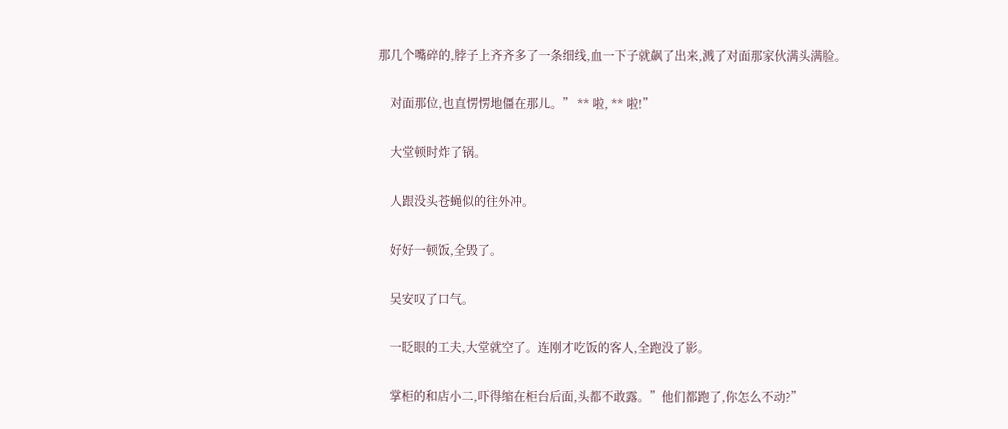那几个嘴碎的,脖子上齐齐多了一条细线,血一下子就飙了出来,溅了对面那家伙满头满脸。

    对面那位,也直愣愣地僵在那儿。” ** 啦, ** 啦!”

    大堂顿时炸了锅。

    人跟没头苍蝇似的往外冲。

    好好一顿饭,全毁了。

    吴安叹了口气。

    一眨眼的工夫,大堂就空了。连刚才吃饭的客人,全跑没了影。

    掌柜的和店小二,吓得缩在柜台后面,头都不敢露。”他们都跑了,你怎么不动?”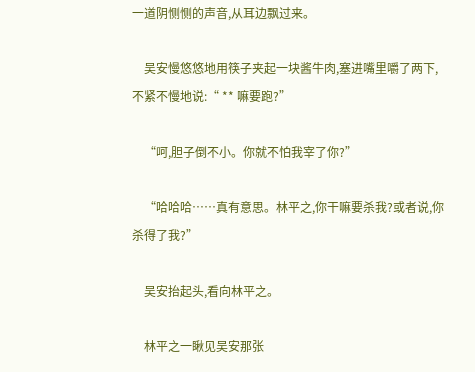一道阴恻恻的声音,从耳边飘过来。

    吴安慢悠悠地用筷子夹起一块酱牛肉,塞进嘴里嚼了两下,不紧不慢地说:“ ** 嘛要跑?”

    “呵,胆子倒不小。你就不怕我宰了你?”

    “哈哈哈……真有意思。林平之,你干嘛要杀我?或者说,你杀得了我?”

    吴安抬起头,看向林平之。

    林平之一瞅见吴安那张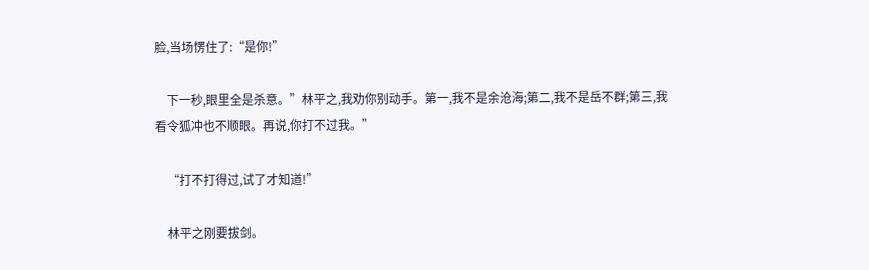脸,当场愣住了:“是你!”

    下一秒,眼里全是杀意。”林平之,我劝你别动手。第一,我不是余沧海;第二,我不是岳不群;第三,我看令狐冲也不顺眼。再说,你打不过我。”

    “打不打得过,试了才知道!”

    林平之刚要拔剑。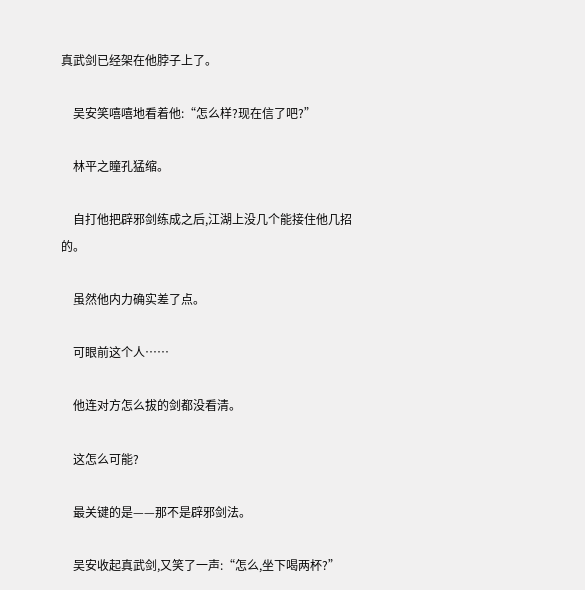真武剑已经架在他脖子上了。

    吴安笑嘻嘻地看着他:“怎么样?现在信了吧?”

    林平之瞳孔猛缩。

    自打他把辟邪剑练成之后,江湖上没几个能接住他几招的。

    虽然他内力确实差了点。

    可眼前这个人……

    他连对方怎么拔的剑都没看清。

    这怎么可能?

    最关键的是——那不是辟邪剑法。

    吴安收起真武剑,又笑了一声:“怎么,坐下喝两杯?”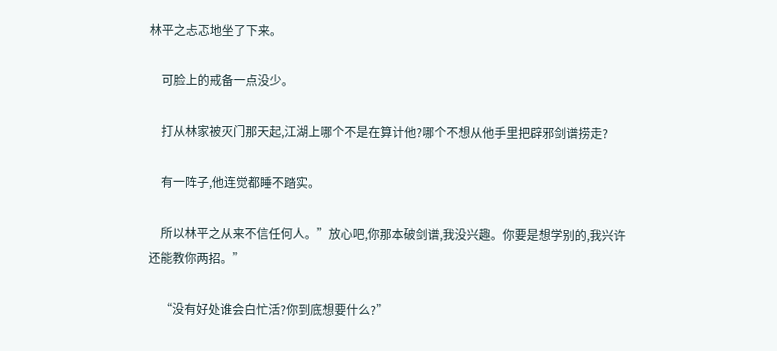林平之忐忑地坐了下来。

    可脸上的戒备一点没少。

    打从林家被灭门那天起,江湖上哪个不是在算计他?哪个不想从他手里把辟邪剑谱捞走?

    有一阵子,他连觉都睡不踏实。

    所以林平之从来不信任何人。”放心吧,你那本破剑谱,我没兴趣。你要是想学别的,我兴许还能教你两招。”

    “没有好处谁会白忙活?你到底想要什么?”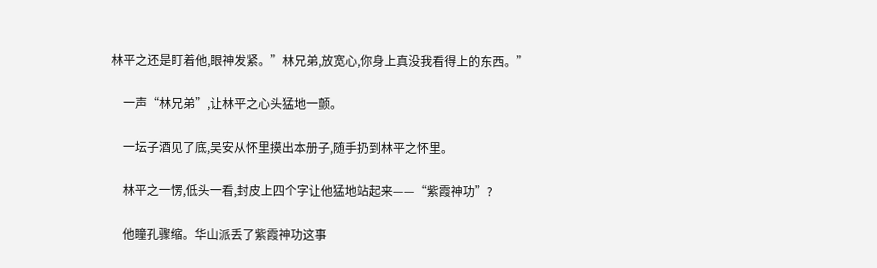林平之还是盯着他,眼神发紧。”林兄弟,放宽心,你身上真没我看得上的东西。”

    一声“林兄弟”,让林平之心头猛地一颤。

    一坛子酒见了底,吴安从怀里摸出本册子,随手扔到林平之怀里。

    林平之一愣,低头一看,封皮上四个字让他猛地站起来——“紫霞神功”?

    他瞳孔骤缩。华山派丢了紫霞神功这事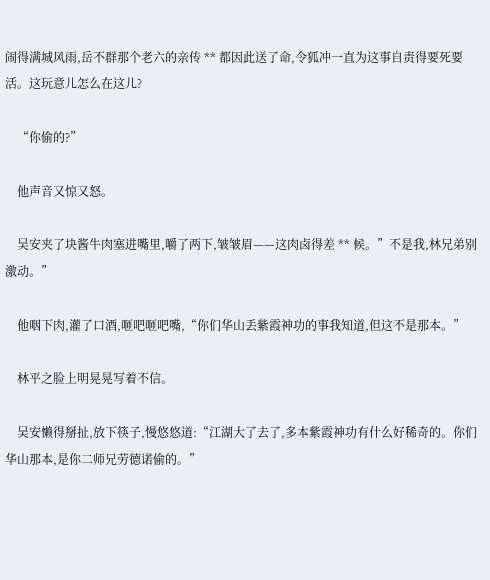闹得满城风雨,岳不群那个老六的亲传 ** 都因此送了命,令狐冲一直为这事自责得要死要活。这玩意儿怎么在这儿?

    “你偷的?”

    他声音又惊又怒。

    吴安夹了块酱牛肉塞进嘴里,嚼了两下,皱皱眉——这肉卤得差 ** 候。”不是我,林兄弟别激动。”

    他咽下肉,灌了口酒,咂吧咂吧嘴,“你们华山丢紫霞神功的事我知道,但这不是那本。”

    林平之脸上明晃晃写着不信。

    吴安懒得掰扯,放下筷子,慢悠悠道:“江湖大了去了,多本紫霞神功有什么好稀奇的。你们华山那本,是你二师兄劳德诺偷的。”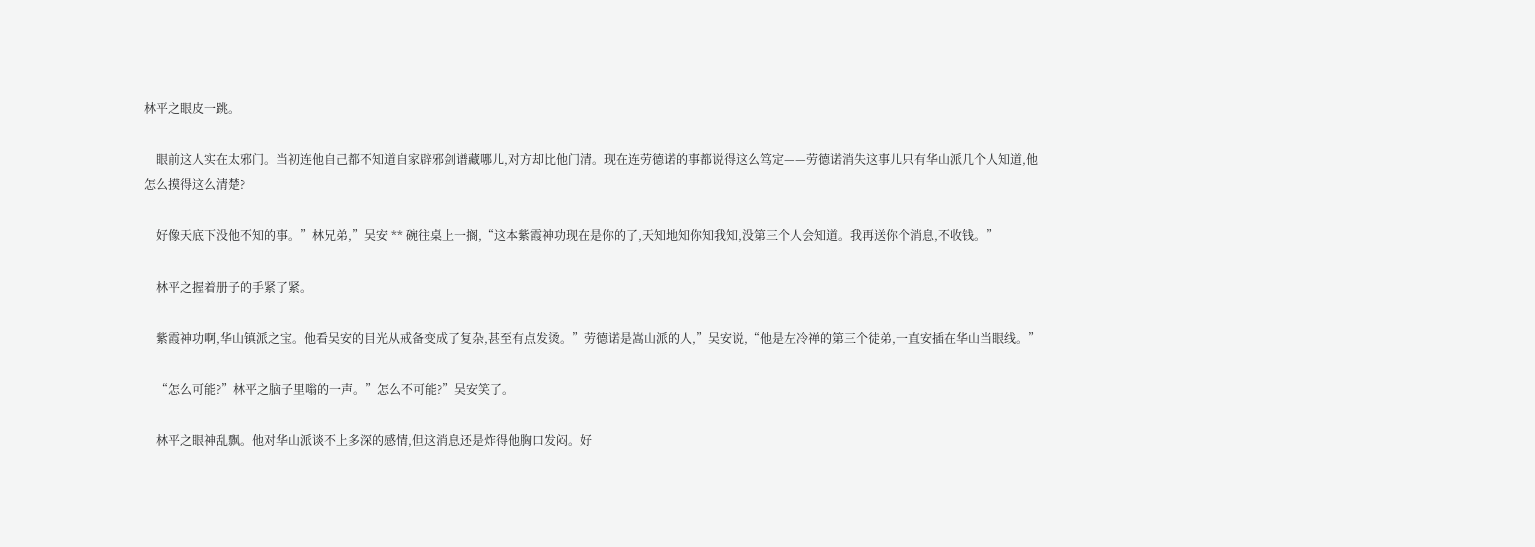林平之眼皮一跳。

    眼前这人实在太邪门。当初连他自己都不知道自家辟邪剑谱藏哪儿,对方却比他门清。现在连劳德诺的事都说得这么笃定——劳德诺消失这事儿只有华山派几个人知道,他怎么摸得这么清楚?

    好像天底下没他不知的事。”林兄弟,”吴安 ** 碗往桌上一搁,“这本紫霞神功现在是你的了,天知地知你知我知,没第三个人会知道。我再送你个消息,不收钱。”

    林平之握着册子的手紧了紧。

    紫霞神功啊,华山镇派之宝。他看吴安的目光从戒备变成了复杂,甚至有点发烫。”劳德诺是嵩山派的人,”吴安说,“他是左冷禅的第三个徒弟,一直安插在华山当眼线。”

    “怎么可能?”林平之脑子里嗡的一声。”怎么不可能?”吴安笑了。

    林平之眼神乱飘。他对华山派谈不上多深的感情,但这消息还是炸得他胸口发闷。好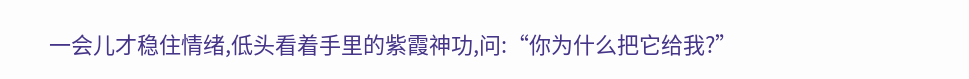一会儿才稳住情绪,低头看着手里的紫霞神功,问:“你为什么把它给我?”